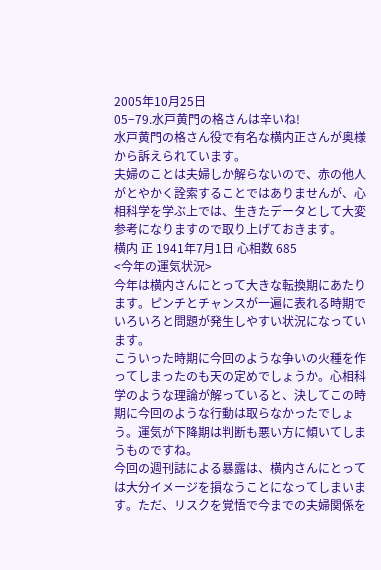2005年10月25日
05−79.水戸黄門の格さんは辛いね!
水戸黄門の格さん役で有名な横内正さんが奥様から訴えられています。
夫婦のことは夫婦しか解らないので、赤の他人がとやかく詮索することではありませんが、心相科学を学ぶ上では、生きたデータとして大変参考になりますので取り上げておきます。
横内 正 1941年7月1日 心相数 685
<今年の運気状況>
今年は横内さんにとって大きな転換期にあたります。ピンチとチャンスが一遍に表れる時期でいろいろと問題が発生しやすい状況になっています。
こういった時期に今回のような争いの火種を作ってしまったのも天の定めでしょうか。心相科学のような理論が解っていると、決してこの時期に今回のような行動は取らなかったでしょう。運気が下降期は判断も悪い方に傾いてしまうものですね。
今回の週刊誌による暴露は、横内さんにとっては大分イメージを損なうことになってしまいます。ただ、リスクを覚悟で今までの夫婦関係を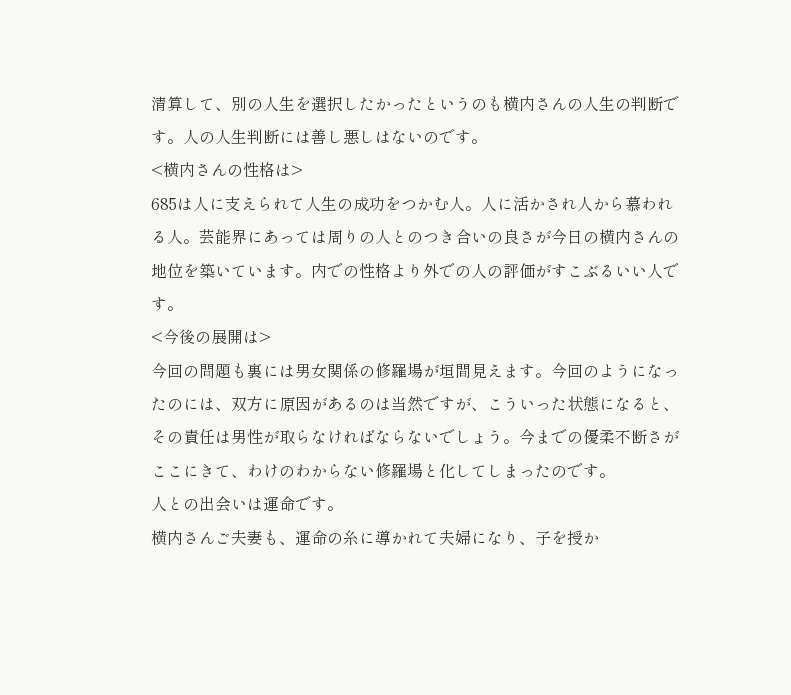清算して、別の人生を選択したかったというのも横内さんの人生の判断です。人の人生判断には善し悪しはないのです。
<横内さんの性格は>
685は人に支えられて人生の成功をつかむ人。人に活かされ人から慕われる人。芸能界にあっては周りの人とのつき合いの良さが今日の横内さんの地位を築いています。内での性格より外での人の評価がすこぶるいい人です。
<今後の展開は>
今回の問題も裏には男女関係の修羅場が垣間見えます。今回のようになったのには、双方に原因があるのは当然ですが、こういった状態になると、その責任は男性が取らなければならないでしょう。今までの優柔不断さがここにきて、わけのわからない修羅場と化してしまったのです。
人との出会いは運命です。
横内さんご夫妻も、運命の糸に導かれて夫婦になり、子を授か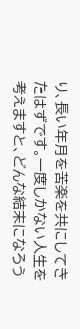り、長い年月を苦楽を共にしてきたはずです。一度しかない人生を考えますと、どんな結末になろう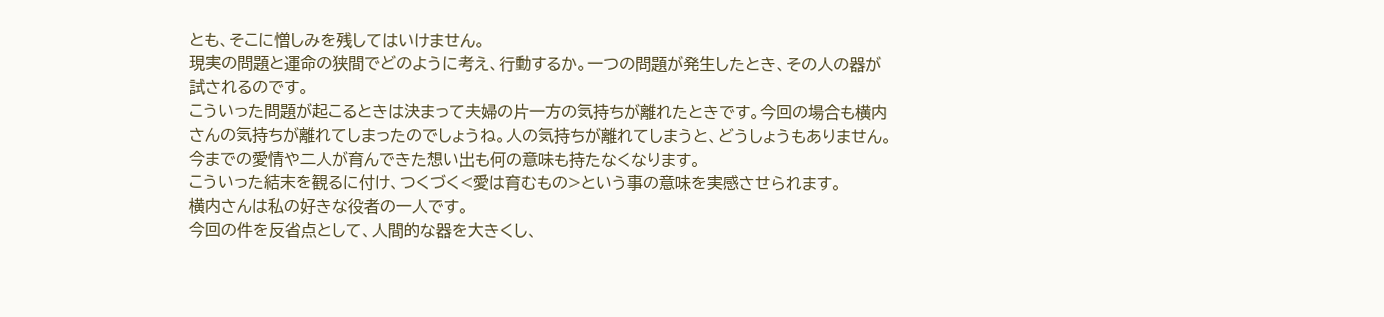とも、そこに憎しみを残してはいけません。
現実の問題と運命の狭間でどのように考え、行動するか。一つの問題が発生したとき、その人の器が試されるのです。
こういった問題が起こるときは決まって夫婦の片一方の気持ちが離れたときです。今回の場合も横内さんの気持ちが離れてしまったのでしょうね。人の気持ちが離れてしまうと、どうしょうもありません。今までの愛情や二人が育んできた想い出も何の意味も持たなくなります。
こういった結末を観るに付け、つくづく<愛は育むもの>という事の意味を実感させられます。
横内さんは私の好きな役者の一人です。
今回の件を反省点として、人間的な器を大きくし、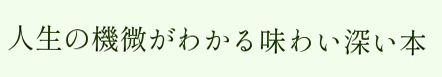人生の機微がわかる味わい深い本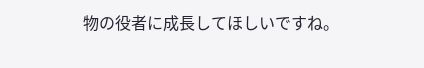物の役者に成長してほしいですね。